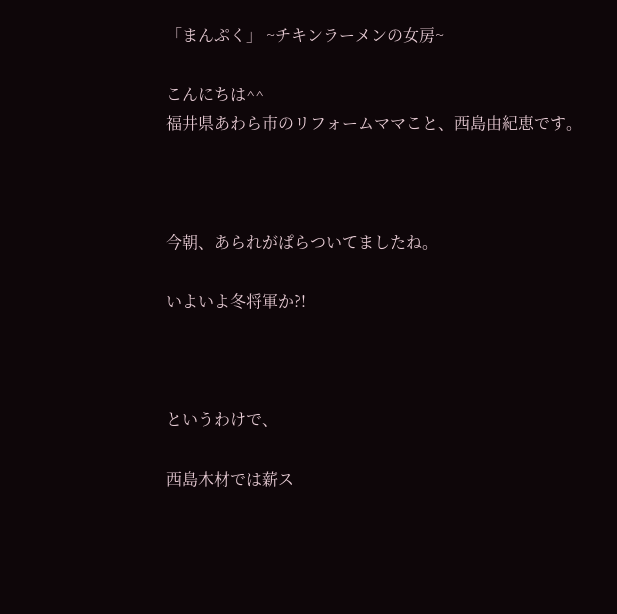「まんぷく」 ~チキンラーメンの女房~

こんにちは^^
福井県あわら市のリフォームママこと、西島由紀恵です。



今朝、あられがぱらついてましたね。

いよいよ冬将軍か?!



というわけで、

西島木材では薪ス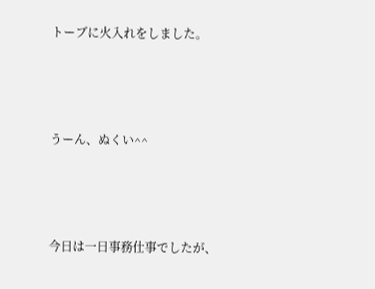トーブに火入れをしました。



うーん、ぬくい^^



今日は一日事務仕事でしたが、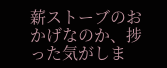薪ストーブのおかげなのか、捗った気がしま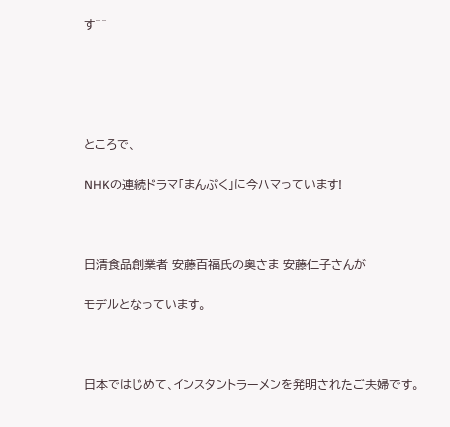す^^





ところで、

NHKの連続ドラマ「まんぷく」に今ハマっています!



日清食品創業者 安藤百福氏の奥さま 安藤仁子さんが

モデルとなっています。



日本ではじめて、インスタントラーメンを発明されたご夫婦です。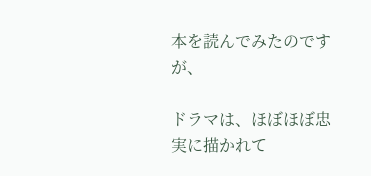本を読んでみたのですが、

ドラマは、ほぼほぼ忠実に描かれて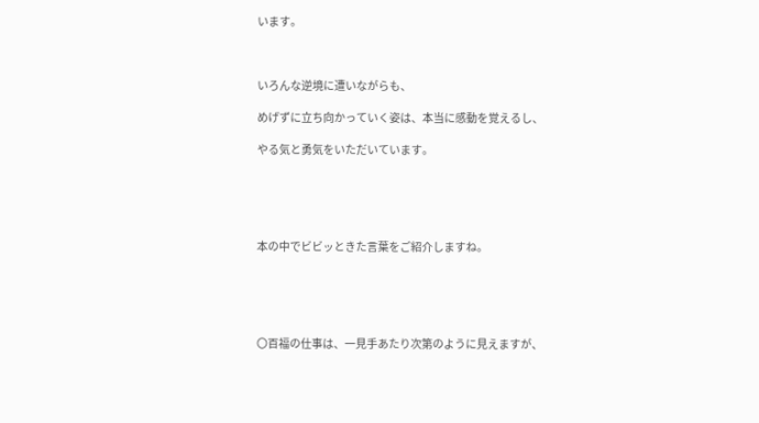います。



いろんな逆境に遭いながらも、

めげずに立ち向かっていく姿は、本当に感動を覚えるし、

やる気と勇気をいただいています。





本の中でビビッときた言葉をご紹介しますね。





〇百福の仕事は、一見手あたり次第のように見えますが、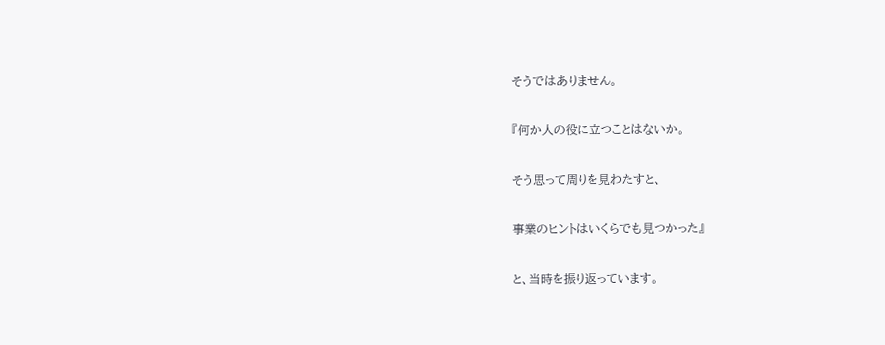そうではありません。

『何か人の役に立つことはないか。

そう思って周りを見わたすと、

事業のヒントはいくらでも見つかった』

と、当時を振り返っています。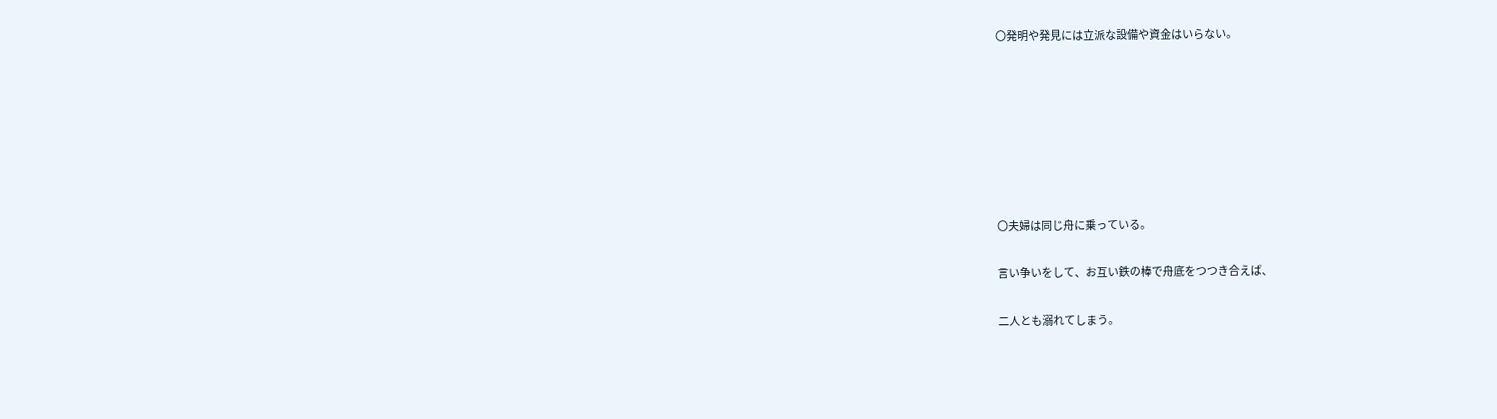〇発明や発見には立派な設備や資金はいらない。







〇夫婦は同じ舟に乗っている。

言い争いをして、お互い鉄の棒で舟底をつつき合えば、

二人とも溺れてしまう。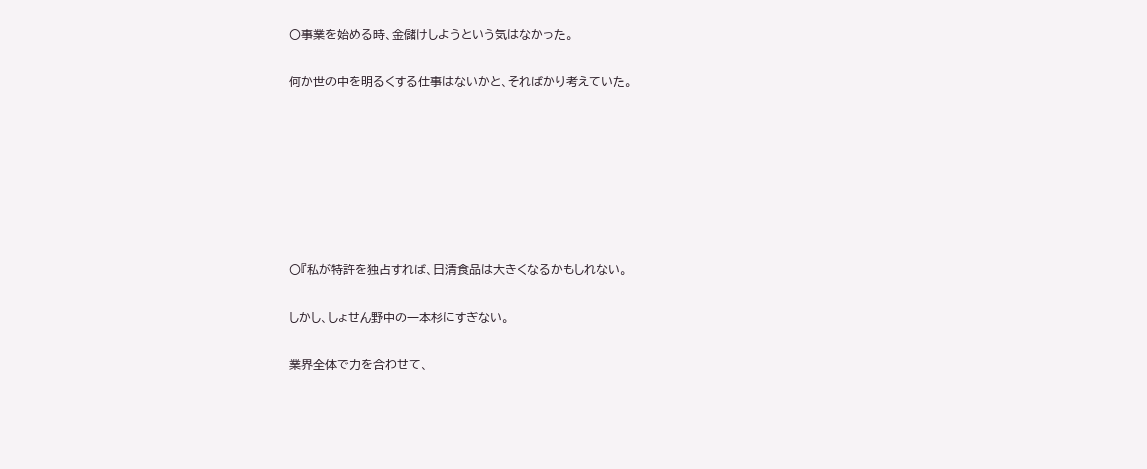〇事業を始める時、金儲けしようという気はなかった。

何か世の中を明るくする仕事はないかと、そればかり考えていた。







〇『私が特許を独占すれば、日清食品は大きくなるかもしれない。

しかし、しょせん野中の一本杉にすぎない。

業界全体で力を合わせて、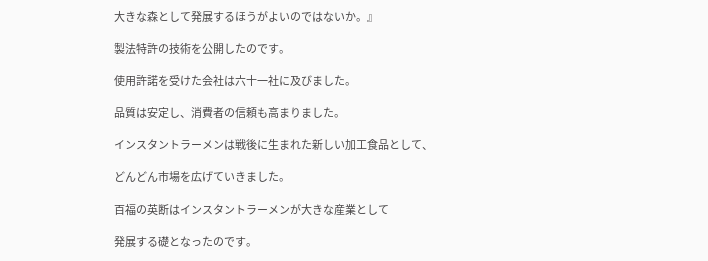大きな森として発展するほうがよいのではないか。』

製法特許の技術を公開したのです。

使用許諾を受けた会社は六十一社に及びました。

品質は安定し、消費者の信頼も高まりました。

インスタントラーメンは戦後に生まれた新しい加工食品として、

どんどん市場を広げていきました。

百福の英断はインスタントラーメンが大きな産業として

発展する礎となったのです。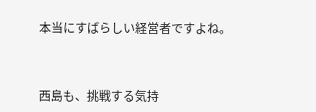本当にすばらしい経営者ですよね。



西島も、挑戦する気持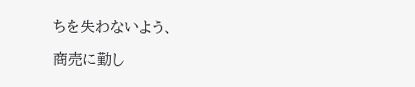ちを失わないよう、

商売に勤し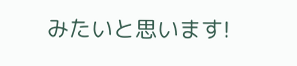みたいと思います!